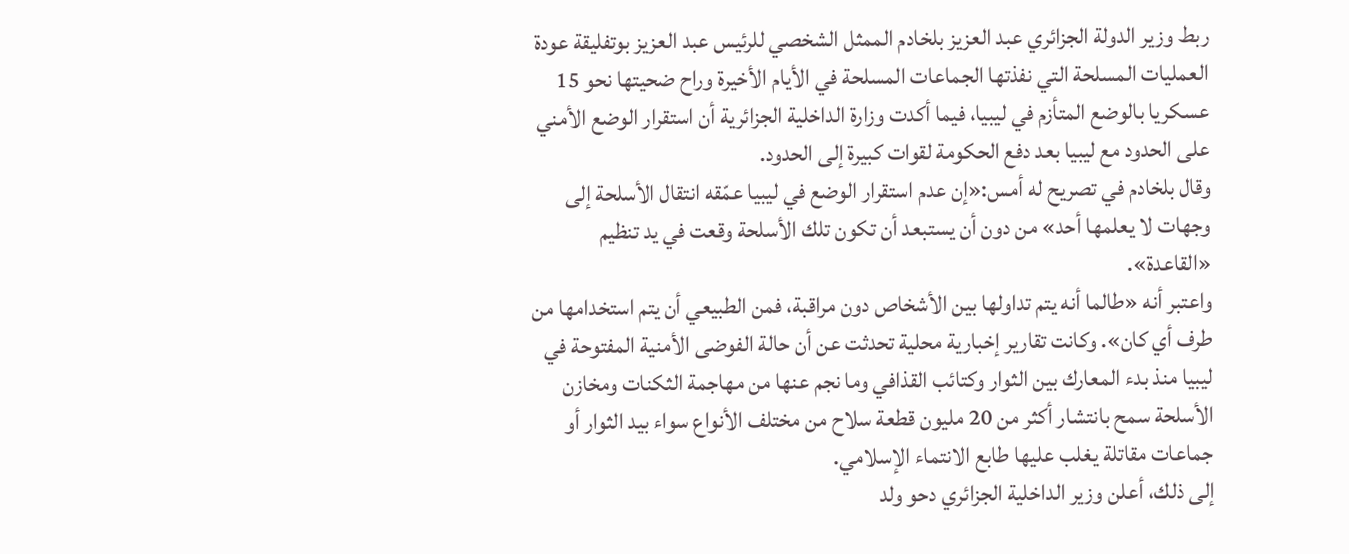ربط وزير الدولة الجزائري عبد العزيز بلخادم الممثل الشخصي للرئيس عبد العزيز بوتفليقة عودة العمليات المسلحة التي نفذتها الجماعات المسلحة في الأيام الأخيرة وراح ضحيتها نحو 15 عسكريا بالوضع المتأزم في ليبيا، فيما أكدت وزارة الداخلية الجزائرية أن استقرار الوضع الأمني على الحدود مع ليبيا بعد دفع الحكومة لقوات كبيرة إلى الحدود.
وقال بلخادم في تصريح له أمس:«إن عدم استقرار الوضع في ليبيا عمّقه انتقال الأسلحة إلى وجهات لا يعلمها أحد» من دون أن يستبعد أن تكون تلك الأسلحة وقعت في يد تنظيم «القاعدة».
واعتبر أنه «طالما أنه يتم تداولها بين الأشخاص دون مراقبة، فمن الطبيعي أن يتم استخدامها من طرف أي كان». وكانت تقارير إخبارية محلية تحدثت عن أن حالة الفوضى الأمنية المفتوحة في ليبيا منذ بدء المعارك بين الثوار وكتائب القذافي وما نجم عنها من مهاجمة الثكنات ومخازن الأسلحة سمح بانتشار أكثر من 20 مليون قطعة سلاح من مختلف الأنواع سواء بيد الثوار أو جماعات مقاتلة يغلب عليها طابع الانتماء الإسلامي.
إلى ذلك، أعلن وزير الداخلية الجزائري دحو ولد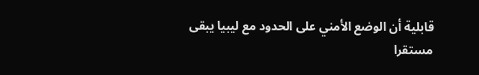قابلية أن الوضع الأمني على الحدود مع ليبيا يبقى مستقرا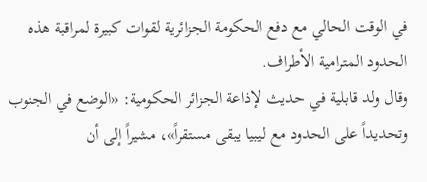في الوقت الحالي مع دفع الحكومة الجزائرية لقوات كبيرة لمراقبة هذه الحدود المترامية الأطراف.
وقال ولد قابلية في حديث لإذاعة الجزائر الحكومية: «الوضع في الجنوب وتحديداً على الحدود مع ليبيا يبقى مستقراً»، مشيراً إلى أن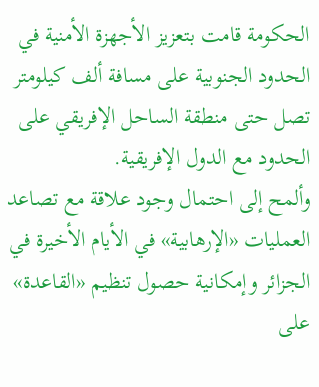الحكومة قامت بتعزيز الأجهزة الأمنية في الحدود الجنوبية على مسافة ألف كيلومتر تصل حتى منطقة الساحل الإفريقي على الحدود مع الدول الإفريقية.
وألمح إلى احتمال وجود علاقة مع تصاعد العمليات «الإرهابية» في الأيام الأخيرة في الجزائر وإمكانية حصول تنظيم «القاعدة» على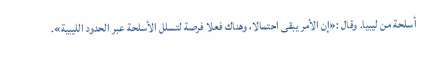أسلحة من ليبيا. وقال :«إن الأمر يبقى احتمالا، وهناك فعلا فرصة لتسلل الأسلحة عبر الحدود الليبية».